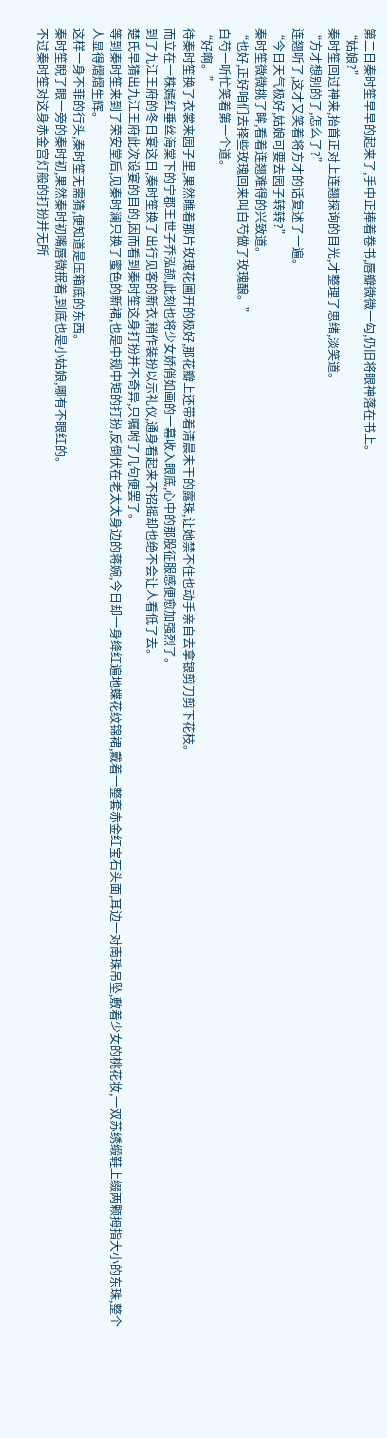第二日秦时笙早早的起来了,手中正捧着卷书,唇瓣微微一勾,仍旧将眼神落在书上。
“姑娘?”
秦时笙回过神来,抬首正对上连翘探询的目光,才整理了思绪,淡笑道。
“方才想别的了,怎么了?”
连翘听了,这才又笑着将方才的话复述了一遍。
“今日天气极好,姑娘可要去园子转转?”
秦时笙微微挑了眸,看着连翘难得的兴致道。
“也好,正好咱们去择些玫瑰回来叫白芍做了玫瑰酿。”
白芍一听忙笑着第一个道。
“好啊。”
待秦时笙换了衣裳来园子里,果然瞧着那片玫瑰花圃开的极好,那花瓣上还带着清晨未干的露珠,让她禁不住也动手亲自去拿银剪刀剪下花枝。
而立在一株嫣红垂丝海棠下的宁郡王世子乔泓颉,此刻也将少女娇俏如画的一幕收入眼底,心中的那股征服感便愈加强烈了。
到了九江王府的冬日宴这日,秦时笙换了出行见客的新衣,稍作装扮以示礼仪,通身看起来不招摇却也绝不会让人看低了去。
楚氏早猜出九江王府此次设宴的目的,因而看到秦时笙这身打扮并不奇异,只嘱咐了几句便罢了。
等到秦时笙来到了荣安堂后,见秦时澜只换了蜜色的新裙,也是中规中矩的打扮,反倒伏在老太太身边的蒋婉,今日却一身绛红遍地蝶花纹锦裙,戴着一整套赤金红宝石头面,耳边一对南珠吊坠,敷着少女的桃花妆,一双苏绣缎鞋上缀两颗拇指大小的东珠,整个人显得熠熠生辉。
这样一身不菲的行头,秦时笙无需猜,便知道是压箱底的东西。
秦时笙睨了眼一旁的秦时初,果然秦时初嘴唇微抿着,到底也是小姑娘,哪有不眼红的。
不过秦时笙对这身赤金宫灯般的打扮并无所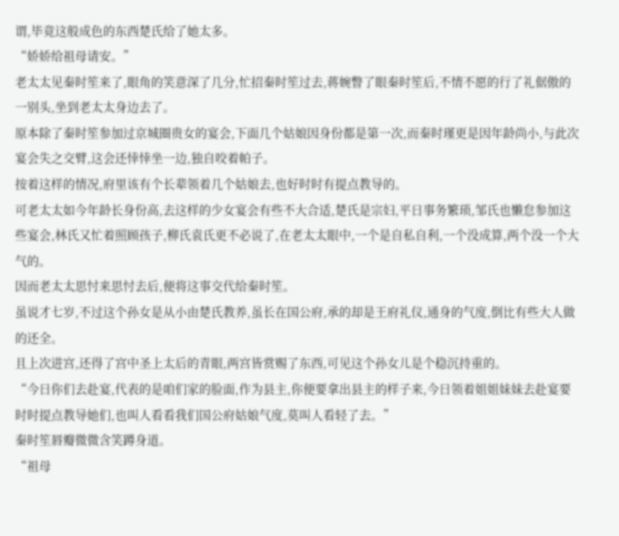谓,毕竟这般成色的东西楚氏给了她太多。
“娇娇给祖母请安。”
老太太见秦时笙来了,眼角的笑意深了几分,忙招秦时笙过去,蒋婉瞥了眼秦时笙后,不情不愿的行了礼倨傲的一别头,坐到老太太身边去了。
原本除了秦时笙参加过京城圈贵女的宴会,下面几个姑娘因身份都是第一次,而秦时瑾更是因年龄尚小,与此次宴会失之交臂,这会还悻悻坐一边,独自咬着帕子。
按着这样的情况,府里该有个长辈领着几个姑娘去,也好时时有提点教导的。
可老太太如今年龄长身份高,去这样的少女宴会有些不大合适,楚氏是宗妇,平日事务繁琐,邹氏也懒怠参加这些宴会,林氏又忙着照顾孩子,柳氏袁氏更不必说了,在老太太眼中,一个是自私自利,一个没成算,两个没一个大气的。
因而老太太思忖来思忖去后,便将这事交代给秦时笙。
虽说才七岁,不过这个孙女是从小由楚氏教养,虽长在国公府,承的却是王府礼仪,通身的气度,倒比有些大人做的还全。
且上次进宫,还得了宫中圣上太后的青眼,两宫皆赏赐了东西,可见这个孙女儿是个稳沉持重的。
“今日你们去赴宴,代表的是咱们家的脸面,作为县主,你便要拿出县主的样子来,今日领着姐姐妹妹去赴宴要时时提点教导她们,也叫人看看我们国公府姑娘气度,莫叫人看轻了去。”
秦时笙唇瓣微微含笑蹲身道。
“祖母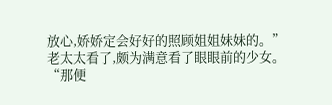放心,娇娇定会好好的照顾姐姐妹妹的。”
老太太看了,颇为满意看了眼眼前的少女。
“那便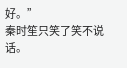好。”
秦时笙只笑了笑不说话。